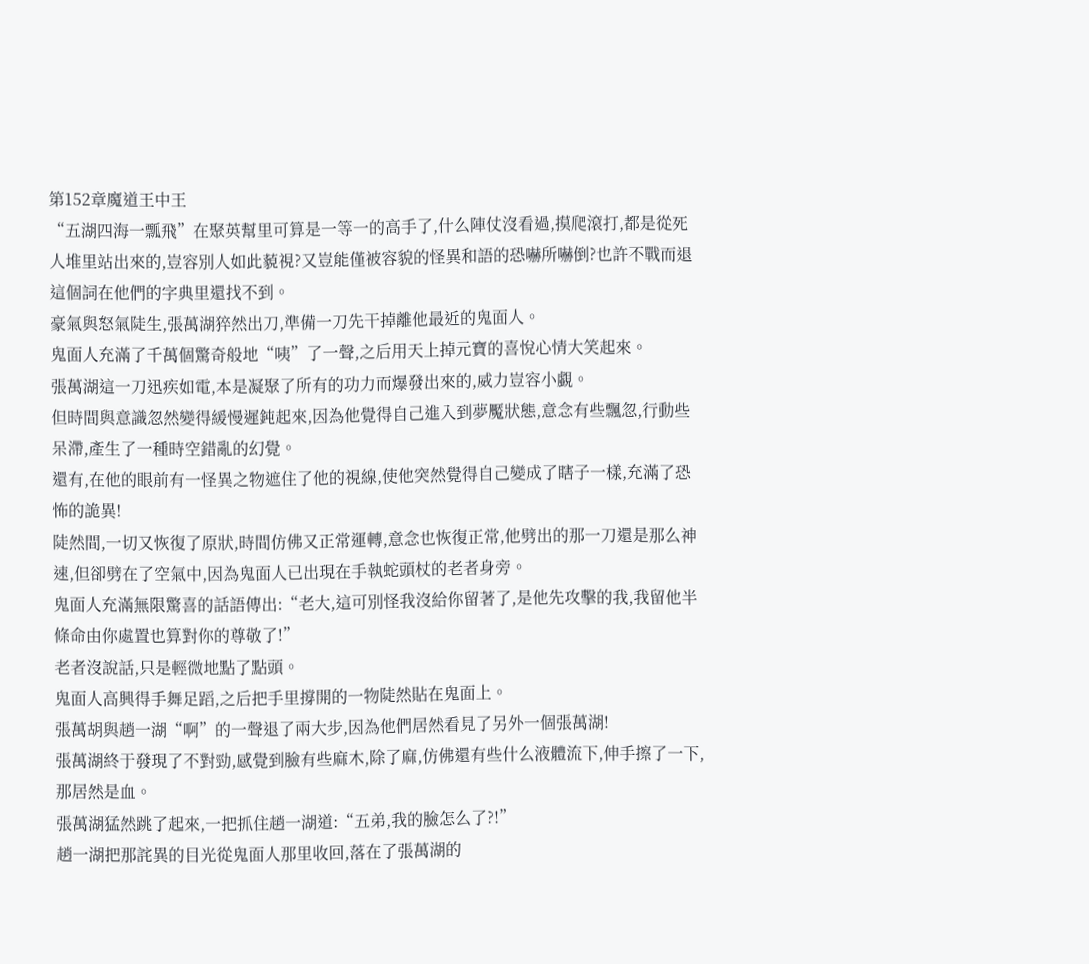第152章魔道王中王
“五湖四海一瓢飛”在聚英幫里可算是一等一的高手了,什么陣仗沒看過,摸爬滾打,都是從死人堆里站出來的,豈容別人如此藐視?又豈能僅被容貌的怪異和語的恐嚇所嚇倒?也許不戰而退這個詞在他們的字典里還找不到。
豪氣與怒氣陡生,張萬湖猝然出刀,準備一刀先干掉離他最近的鬼面人。
鬼面人充滿了千萬個驚奇般地“咦”了一聲,之后用天上掉元寶的喜悅心情大笑起來。
張萬湖這一刀迅疾如電,本是凝聚了所有的功力而爆發出來的,威力豈容小覷。
但時間與意識忽然變得緩慢遲鈍起來,因為他覺得自己進入到夢魘狀態,意念有些飄忽,行動些呆滯,產生了一種時空錯亂的幻覺。
還有,在他的眼前有一怪異之物遮住了他的視線,使他突然覺得自己變成了瞎子一樣,充滿了恐怖的詭異!
陡然間,一切又恢復了原狀,時間仿佛又正常運轉,意念也恢復正常,他劈出的那一刀還是那么神速,但卻劈在了空氣中,因為鬼面人已出現在手執蛇頭杖的老者身旁。
鬼面人充滿無限驚喜的話語傳出:“老大,這可別怪我沒給你留著了,是他先攻擊的我,我留他半條命由你處置也算對你的尊敬了!”
老者沒說話,只是輕微地點了點頭。
鬼面人高興得手舞足蹈,之后把手里撐開的一物陡然貼在鬼面上。
張萬胡與趙一湖“啊”的一聲退了兩大步,因為他們居然看見了另外一個張萬湖!
張萬湖終于發現了不對勁,感覺到臉有些麻木,除了麻,仿佛還有些什么液體流下,伸手擦了一下,那居然是血。
張萬湖猛然跳了起來,一把抓住趙一湖道:“五弟,我的臉怎么了?!”
趙一湖把那詫異的目光從鬼面人那里收回,落在了張萬湖的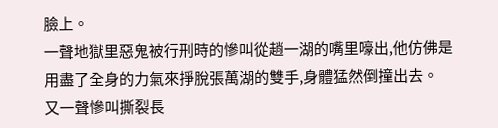臉上。
一聲地獄里惡鬼被行刑時的慘叫從趙一湖的嘴里嚎出,他仿佛是用盡了全身的力氣來掙脫張萬湖的雙手,身體猛然倒撞出去。
又一聲慘叫撕裂長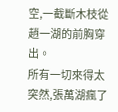空,一截斷木枝從趙一湖的前胸穿出。
所有一切來得太突然,張萬湖瘋了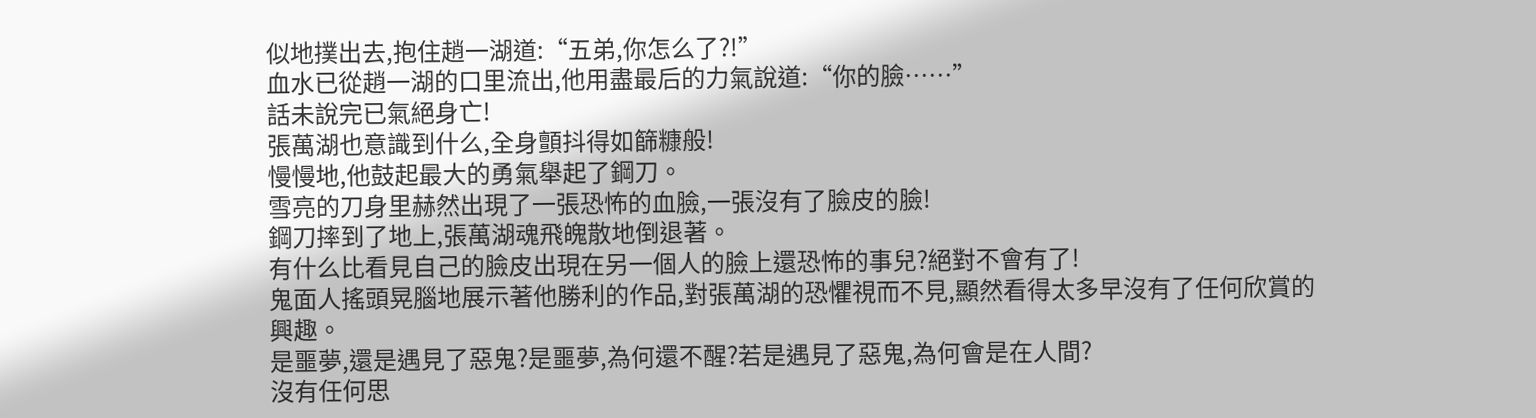似地撲出去,抱住趙一湖道:“五弟,你怎么了?!”
血水已從趙一湖的口里流出,他用盡最后的力氣說道:“你的臉……”
話未說完已氣絕身亡!
張萬湖也意識到什么,全身顫抖得如篩糠般!
慢慢地,他鼓起最大的勇氣舉起了鋼刀。
雪亮的刀身里赫然出現了一張恐怖的血臉,一張沒有了臉皮的臉!
鋼刀摔到了地上,張萬湖魂飛魄散地倒退著。
有什么比看見自己的臉皮出現在另一個人的臉上還恐怖的事兒?絕對不會有了!
鬼面人搖頭晃腦地展示著他勝利的作品,對張萬湖的恐懼視而不見,顯然看得太多早沒有了任何欣賞的興趣。
是噩夢,還是遇見了惡鬼?是噩夢,為何還不醒?若是遇見了惡鬼,為何會是在人間?
沒有任何思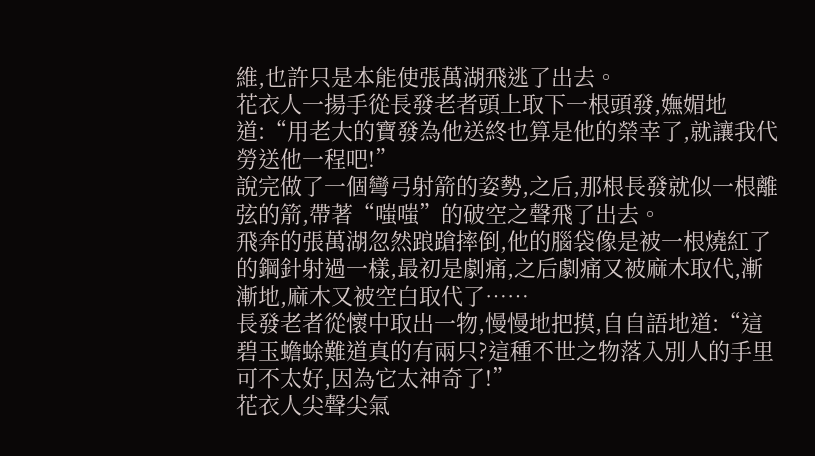維,也許只是本能使張萬湖飛逃了出去。
花衣人一揚手從長發老者頭上取下一根頭發,嫵媚地道:“用老大的寶發為他送終也算是他的榮幸了,就讓我代勞送他一程吧!”
說完做了一個彎弓射箭的姿勢,之后,那根長發就似一根離弦的箭,帶著“嗤嗤”的破空之聲飛了出去。
飛奔的張萬湖忽然踉蹌摔倒,他的腦袋像是被一根燒紅了的鋼針射過一樣,最初是劇痛,之后劇痛又被麻木取代,漸漸地,麻木又被空白取代了……
長發老者從懷中取出一物,慢慢地把摸,自自語地道:“這碧玉蟾蜍難道真的有兩只?這種不世之物落入別人的手里可不太好,因為它太神奇了!”
花衣人尖聲尖氣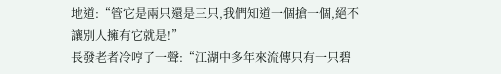地道:“管它是兩只還是三只,我們知道一個搶一個,絕不讓別人擁有它就是!”
長發老者冷哼了一聲:“江湖中多年來流傳只有一只碧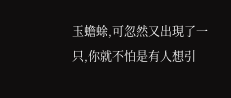玉蟾蜍,可忽然又出現了一只,你就不怕是有人想引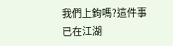我們上鉤嗎?這件事已在江湖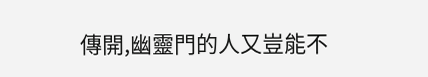傳開,幽靈門的人又豈能不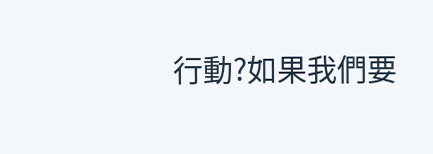行動?如果我們要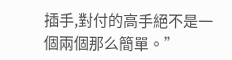插手,對付的高手絕不是一個兩個那么簡單。”